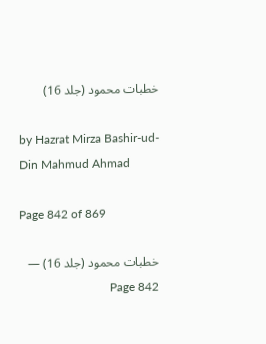خطبات محمود (جلد 16)

by Hazrat Mirza Bashir-ud-Din Mahmud Ahmad

Page 842 of 869

خطبات محمود (جلد 16) — Page 842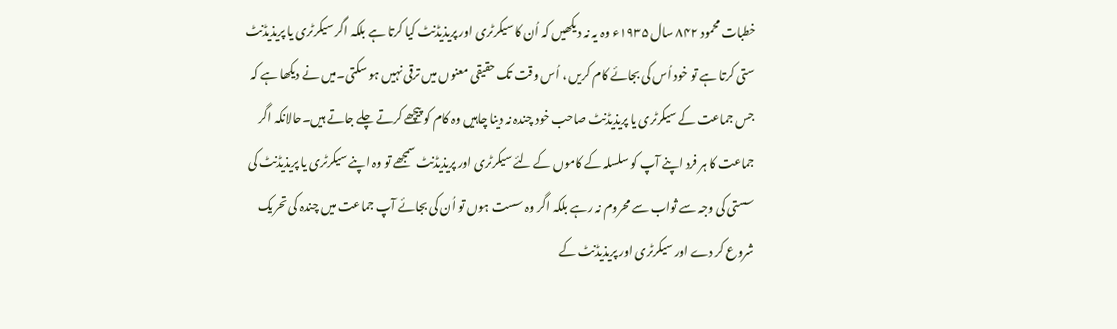خطبات محمود ۸۴۲ سال ۱۹۳۵ء وہ یہ نہ دیکھیں کہ اُن کا سیکرٹری اور پریذیڈنٹ کیا کرتا ہے بلکہ اگر سیکرٹری یا پریذیڈنٹ ستی کرتا ہے تو خود اُس کی بجائے کام کریں ، اُس وقت تک حقیقی معنوں میں ترقی نہیں ہو سکتی۔میں نے دیکھا ہے کہ جس جماعت کے سیکرٹری یا پریذیڈنٹ صاحب خود چندہ نہ دینا چاہیں وہ کام کو پیچھے کرتے چلے جاتے ہیں۔حالانکہ اگر جماعت کا ہر فرد اپنے آپ کو سلسلہ کے کاموں کے لئے سیکرٹری اور پریذیڈنٹ سمجھے تو وہ اپنے سیکرٹری یا پریذیڈنٹ کی سستی کی وجہ سے ثواب سے محروم نہ رہے بلکہ اگر وہ سست ہوں تو اُن کی بجائے آپ جماعت میں چندہ کی تحریک شروع کر دے اور سیکرٹری اور پریذیڈنٹ کے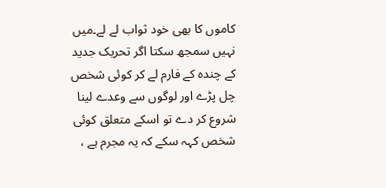کاموں کا بھی خود ثواب لے لے۔میں نہیں سمجھ سکتا اگر تحریک جدید کے چندہ کے فارم لے کر کوئی شخص چل پڑے اور لوگوں سے وعدے لینا شروع کر دے تو اسکے متعلق کوئی شخص کہہ سکے کہ یہ مجرم ہے ،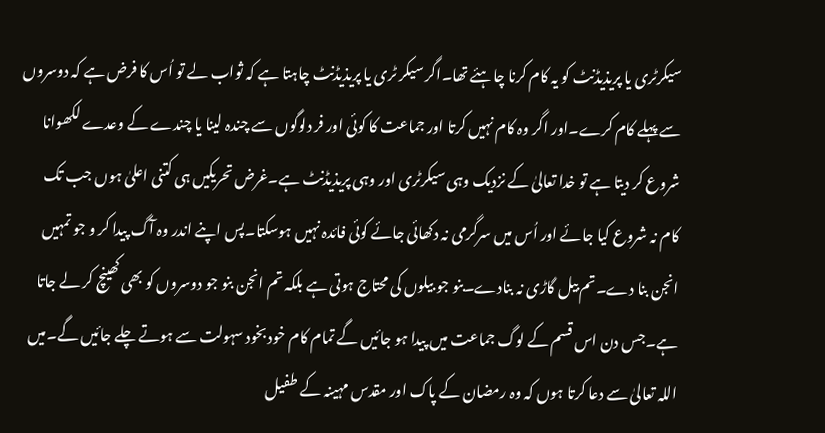سیکرٹری یا پریذیڈنٹ کو یہ کام کرنا چاہئے تھا۔اگر سیکر ٹری یا پریذیڈنٹ چاہتا ہے کہ ثواب لے تو اُس کا فرض ہے کہ دوسروں سے پہلے کام کرے۔اور اگر وہ کام نہیں کرتا اور جماعت کا کوئی اور فر دلوگوں سے چندہ لینا یا چندے کے وعدے لکھوانا شروع کر دیتا ہے تو خدا تعالیٰ کے نزدیک وہی سیکرٹری اور وہی پریذیڈنٹ ہے۔غرض تحریکیں ہی کتنی اعلیٰ ہوں جب تک کام نہ شروع کیا جائے اور اُس میں سرگرمی نہ دکھائی جائے کوئی فائدہ نہیں ہوسکتا۔پس اپنے اندر وہ آگ پیدا کر و جو تمہیں انجن بنا دے۔تم بیل گاڑی نہ بنادے۔بنو جو بیلوں کی محتاج ہوتی ہے بلکہ تم انجن بنو جو دوسروں کو بھی کھینچ کر لے جاتا ہے۔جس دن اس قسم کے لوگ جماعت میں پیدا ہو جائیں گے تمام کام خود بخود سہولت سے ہوتے چلے جائیں گے۔میں اللہ تعالیٰ سے دعا کرتا ہوں کہ وہ رمضان کے پاک اور مقدس مہینہ کے طفیل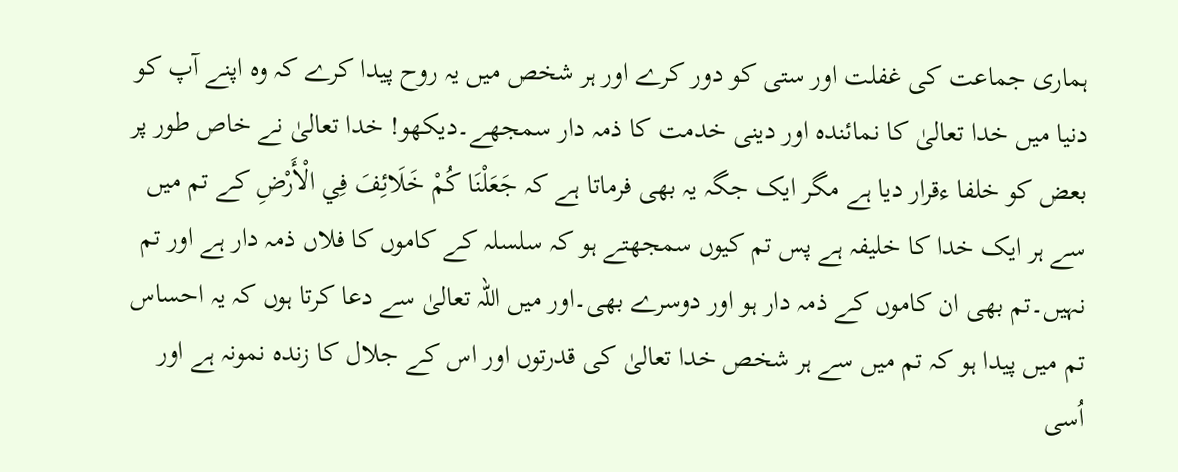ہماری جماعت کی غفلت اور ستی کو دور کرے اور ہر شخص میں یہ روح پیدا کرے کہ وہ اپنے آپ کو دنیا میں خدا تعالیٰ کا نمائندہ اور دینی خدمت کا ذمہ دار سمجھے۔دیکھو! خدا تعالیٰ نے خاص طور پر بعض کو خلفا ءقرار دیا ہے مگر ایک جگہ یہ بھی فرماتا ہے کہ جَعَلْنَا كُمْ خَلَائِفَ فِي الْأَرْضِ کے تم میں سے ہر ایک خدا کا خلیفہ ہے پس تم کیوں سمجھتے ہو کہ سلسلہ کے کاموں کا فلاں ذمہ دار ہے اور تم نہیں۔تم بھی ان کاموں کے ذمہ دار ہو اور دوسرے بھی۔اور میں اللہ تعالیٰ سے دعا کرتا ہوں کہ یہ احساس تم میں پیدا ہو کہ تم میں سے ہر شخص خدا تعالیٰ کی قدرتوں اور اس کے جلال کا زندہ نمونہ ہے اور اُسی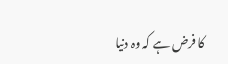کا فرض ہے کہ وہ دنیا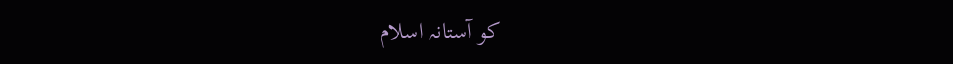کو آستانہ اسلام